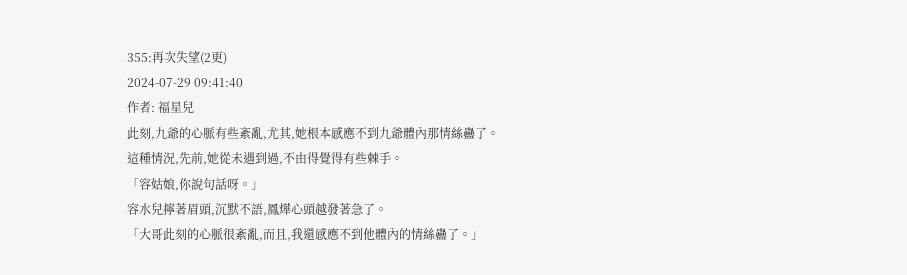355:再次失望(2更)
2024-07-29 09:41:40
作者: 福星兒
此刻,九爺的心脈有些紊亂,尤其,她根本感應不到九爺體內那情絲蠱了。
這種情況,先前,她從未遇到過,不由得覺得有些棘手。
「容姑娘,你說句話呀。」
容水兒擰著眉頭,沉默不語,鳳燁心頭越發著急了。
「大哥此刻的心脈很紊亂,而且,我還感應不到他體內的情絲蠱了。」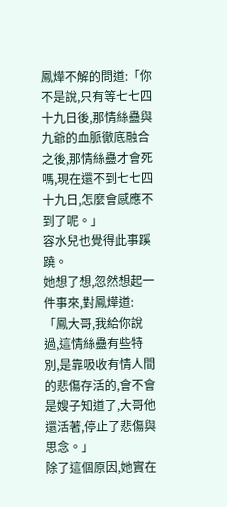鳳燁不解的問道:「你不是說,只有等七七四十九日後,那情絲蠱與九爺的血脈徹底融合之後,那情絲蠱才會死嗎,現在還不到七七四十九日,怎麼會感應不到了呢。」
容水兒也覺得此事蹊蹺。
她想了想,忽然想起一件事來,對鳳燁道:「鳳大哥,我給你說過,這情絲蠱有些特別,是靠吸收有情人間的悲傷存活的,會不會是嫂子知道了,大哥他還活著,停止了悲傷與思念。」
除了這個原因,她實在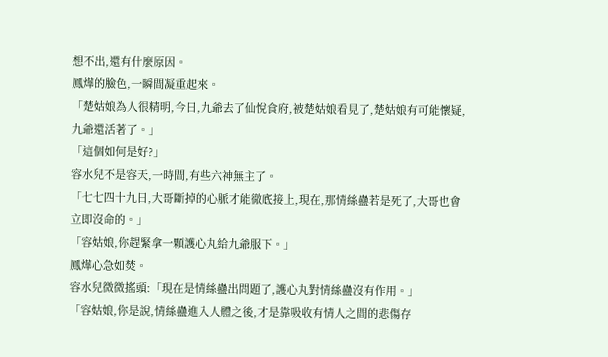想不出,還有什麼原因。
鳳燁的臉色,一瞬間凝重起來。
「楚姑娘為人很精明,今日,九爺去了仙悅食府,被楚姑娘看見了,楚姑娘有可能懷疑,九爺還活著了。」
「這個如何是好?」
容水兒不是容天,一時間,有些六神無主了。
「七七四十九日,大哥斷掉的心脈才能徹底接上,現在,那情絲蠱若是死了,大哥也會立即沒命的。」
「容姑娘,你趕緊拿一顆護心丸給九爺服下。」
鳳燁心急如焚。
容水兒微微搖頭:「現在是情絲蠱出問題了,護心丸對情絲蠱沒有作用。」
「容姑娘,你是說,情絲蠱進入人體之後,才是靠吸收有情人之間的悲傷存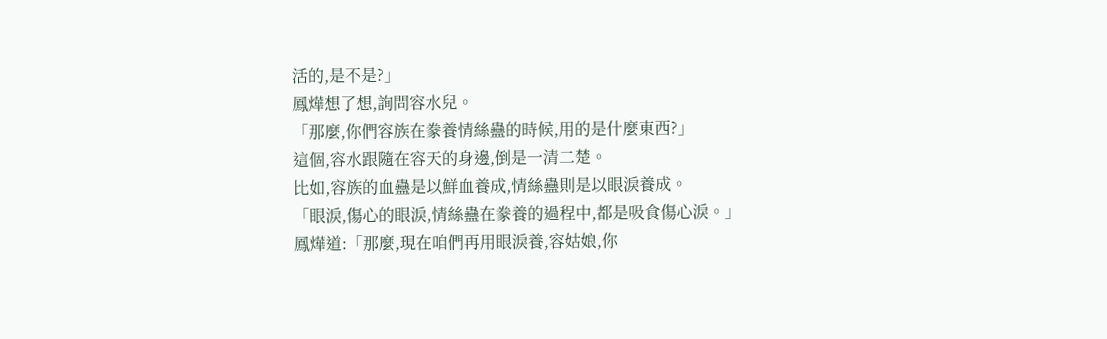活的,是不是?」
鳳燁想了想,詢問容水兒。
「那麼,你們容族在豢養情絲蠱的時候,用的是什麼東西?」
這個,容水跟隨在容天的身邊,倒是一清二楚。
比如,容族的血蠱是以鮮血養成,情絲蠱則是以眼淚養成。
「眼淚,傷心的眼淚,情絲蠱在豢養的過程中,都是吸食傷心淚。」
鳳燁道:「那麼,現在咱們再用眼淚養,容姑娘,你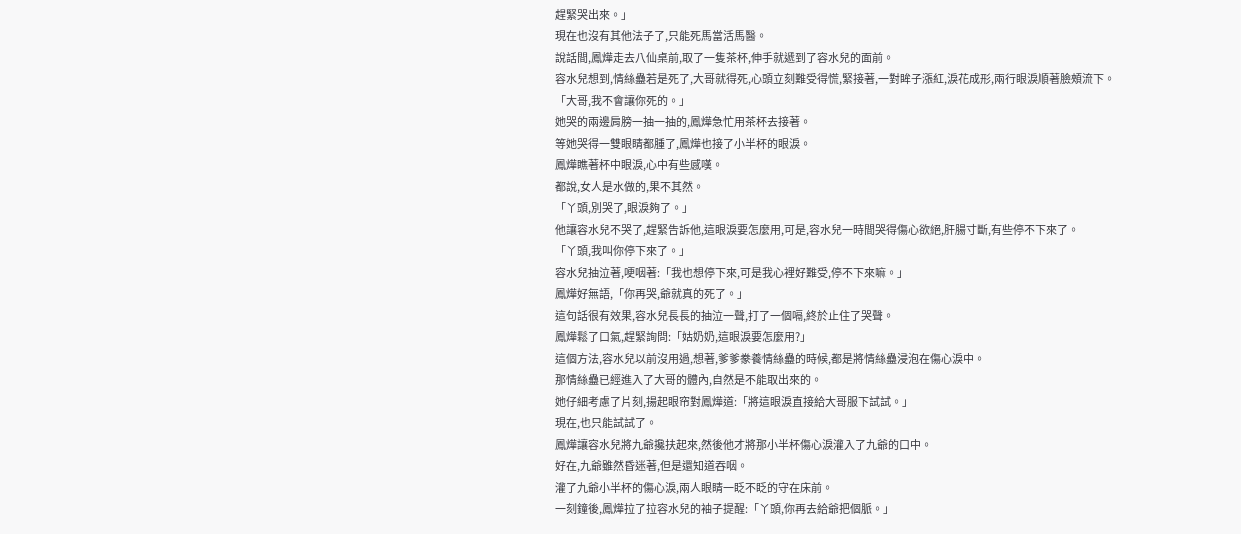趕緊哭出來。」
現在也沒有其他法子了,只能死馬當活馬醫。
說話間,鳳燁走去八仙桌前,取了一隻茶杯,伸手就遞到了容水兒的面前。
容水兒想到,情絲蠱若是死了,大哥就得死,心頭立刻難受得慌,緊接著,一對眸子漲紅,淚花成形,兩行眼淚順著臉頰流下。
「大哥,我不會讓你死的。」
她哭的兩邊肩膀一抽一抽的,鳳燁急忙用茶杯去接著。
等她哭得一雙眼睛都腫了,鳳燁也接了小半杯的眼淚。
鳳燁瞧著杯中眼淚,心中有些感嘆。
都說,女人是水做的,果不其然。
「丫頭,別哭了,眼淚夠了。」
他讓容水兒不哭了,趕緊告訴他,這眼淚要怎麼用,可是,容水兒一時間哭得傷心欲絕,肝腸寸斷,有些停不下來了。
「丫頭,我叫你停下來了。」
容水兒抽泣著,哽咽著:「我也想停下來,可是我心裡好難受,停不下來嘛。」
鳳燁好無語,「你再哭,爺就真的死了。」
這句話很有效果,容水兒長長的抽泣一聲,打了一個嗝,終於止住了哭聲。
鳳燁鬆了口氣,趕緊詢問:「姑奶奶,這眼淚要怎麼用?」
這個方法,容水兒以前沒用過,想著,爹爹豢養情絲蠱的時候,都是將情絲蠱浸泡在傷心淚中。
那情絲蠱已經進入了大哥的體內,自然是不能取出來的。
她仔細考慮了片刻,揚起眼帘對鳳燁道:「將這眼淚直接給大哥服下試試。」
現在,也只能試試了。
鳳燁讓容水兒將九爺攙扶起來,然後他才將那小半杯傷心淚灌入了九爺的口中。
好在,九爺雖然昏迷著,但是還知道吞咽。
灌了九爺小半杯的傷心淚,兩人眼睛一眨不眨的守在床前。
一刻鐘後,鳳燁拉了拉容水兒的袖子提醒:「丫頭,你再去給爺把個脈。」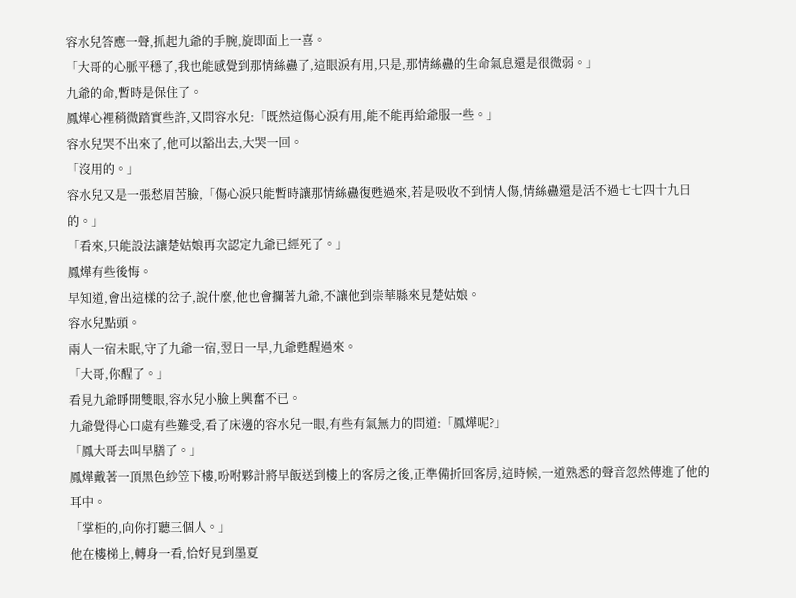容水兒答應一聲,抓起九爺的手腕,旋即面上一喜。
「大哥的心脈平穩了,我也能感覺到那情絲蠱了,這眼淚有用,只是,那情絲蠱的生命氣息還是很微弱。」
九爺的命,暫時是保住了。
鳳燁心裡稍微踏實些許,又問容水兒:「既然這傷心淚有用,能不能再給爺服一些。」
容水兒哭不出來了,他可以豁出去,大哭一回。
「沒用的。」
容水兒又是一張愁眉苦臉,「傷心淚只能暫時讓那情絲蠱復甦過來,若是吸收不到情人傷,情絲蠱還是活不過七七四十九日的。」
「看來,只能設法讓楚姑娘再次認定九爺已經死了。」
鳳燁有些後悔。
早知道,會出這樣的岔子,說什麼,他也會攔著九爺,不讓他到崇華縣來見楚姑娘。
容水兒點頭。
兩人一宿未眠,守了九爺一宿,翌日一早,九爺甦醒過來。
「大哥,你醒了。」
看見九爺睜開雙眼,容水兒小臉上興奮不已。
九爺覺得心口處有些難受,看了床邊的容水兒一眼,有些有氣無力的問道:「鳳燁呢?」
「鳳大哥去叫早膳了。」
鳳燁戴著一頂黑色紗笠下樓,吩咐夥計將早飯送到樓上的客房之後,正準備折回客房,這時候,一道熟悉的聲音忽然傳進了他的耳中。
「掌柜的,向你打聽三個人。」
他在樓梯上,轉身一看,恰好見到墨夏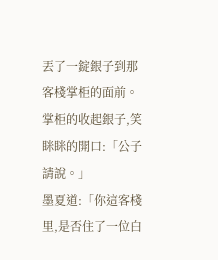丟了一錠銀子到那客棧掌柜的面前。
掌柜的收起銀子,笑眯眯的開口:「公子請說。」
墨夏道:「你這客棧里,是否住了一位白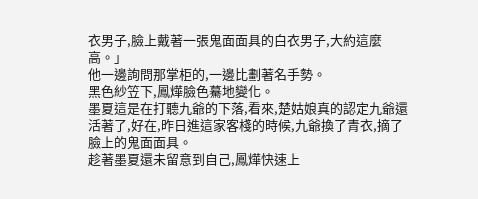衣男子,臉上戴著一張鬼面面具的白衣男子,大約這麼高。」
他一邊詢問那掌柜的,一邊比劃著名手勢。
黑色紗笠下,鳳燁臉色驀地變化。
墨夏這是在打聽九爺的下落,看來,楚姑娘真的認定九爺還活著了,好在,昨日進這家客棧的時候,九爺換了青衣,摘了臉上的鬼面面具。
趁著墨夏還未留意到自己,鳳燁快速上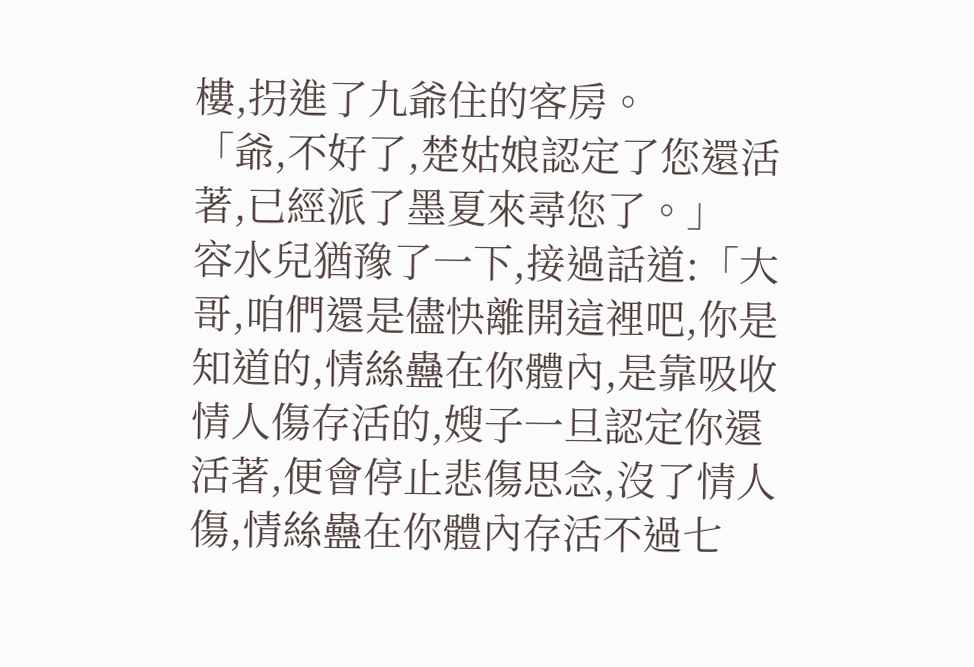樓,拐進了九爺住的客房。
「爺,不好了,楚姑娘認定了您還活著,已經派了墨夏來尋您了。」
容水兒猶豫了一下,接過話道:「大哥,咱們還是儘快離開這裡吧,你是知道的,情絲蠱在你體內,是靠吸收情人傷存活的,嫂子一旦認定你還活著,便會停止悲傷思念,沒了情人傷,情絲蠱在你體內存活不過七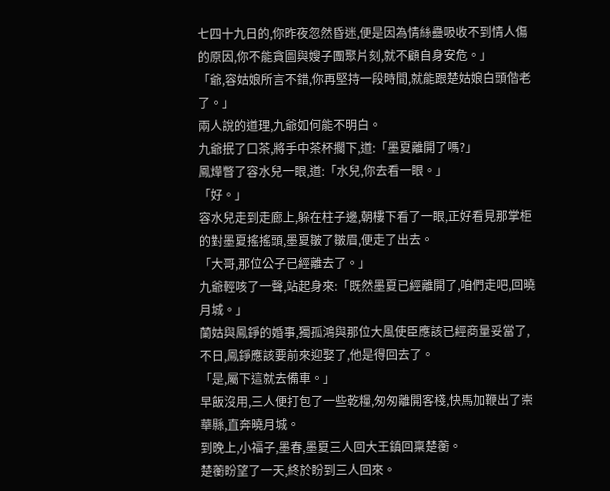七四十九日的,你昨夜忽然昏迷,便是因為情絲蠱吸收不到情人傷的原因,你不能貪圖與嫂子團聚片刻,就不顧自身安危。」
「爺,容姑娘所言不錯,你再堅持一段時間,就能跟楚姑娘白頭偕老了。」
兩人說的道理,九爺如何能不明白。
九爺抿了口茶,將手中茶杯擱下,道:「墨夏離開了嗎?」
鳳燁瞥了容水兒一眼,道:「水兒,你去看一眼。」
「好。」
容水兒走到走廊上,躲在柱子邊,朝樓下看了一眼,正好看見那掌柜的對墨夏搖搖頭,墨夏皺了皺眉,便走了出去。
「大哥,那位公子已經離去了。」
九爺輕咳了一聲,站起身來:「既然墨夏已經離開了,咱們走吧,回曉月城。」
蘭姑與鳳錚的婚事,獨孤鴻與那位大風使臣應該已經商量妥當了,不日,鳳錚應該要前來迎娶了,他是得回去了。
「是,屬下這就去備車。」
早飯沒用,三人便打包了一些乾糧,匆匆離開客棧,快馬加鞭出了崇華縣,直奔曉月城。
到晚上,小福子,墨春,墨夏三人回大王鎮回稟楚蘅。
楚蘅盼望了一天,終於盼到三人回來。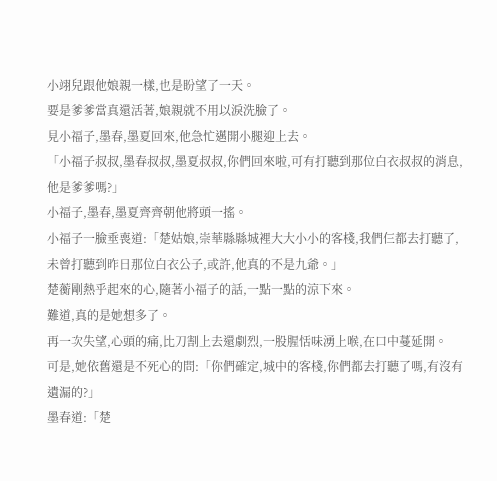小翊兒跟他娘親一樣,也是盼望了一天。
要是爹爹當真還活著,娘親就不用以淚洗臉了。
見小福子,墨春,墨夏回來,他急忙邁開小腿迎上去。
「小福子叔叔,墨春叔叔,墨夏叔叔,你們回來啦,可有打聽到那位白衣叔叔的消息,他是爹爹嗎?」
小福子,墨春,墨夏齊齊朝他將頭一搖。
小福子一臉垂喪道:「楚姑娘,崇華縣縣城裡大大小小的客棧,我們仨都去打聽了,未曾打聽到昨日那位白衣公子,或許,他真的不是九爺。」
楚蘅剛熱乎起來的心,隨著小福子的話,一點一點的涼下來。
難道,真的是她想多了。
再一次失望,心頭的痛,比刀割上去還劇烈,一股腥恬味湧上喉,在口中蔓延開。
可是,她依舊還是不死心的問:「你們確定,城中的客棧,你們都去打聽了嗎,有沒有遺漏的?」
墨春道:「楚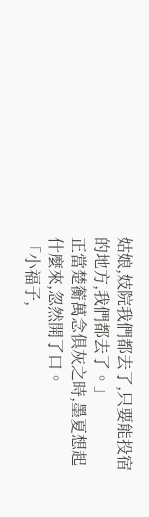姑娘,妓院我們都去了,只要能投宿的地方,我們都去了。」
正當楚蘅萬念俱灰之時,墨夏想起什麼來,忽然開了口。
「小福子,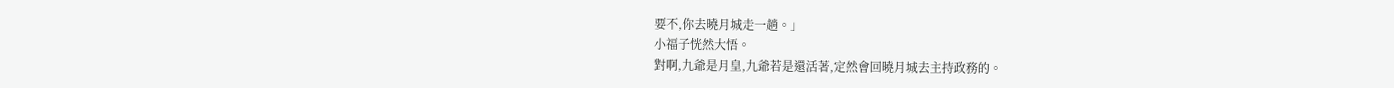要不,你去曉月城走一趟。」
小福子恍然大悟。
對啊,九爺是月皇,九爺若是還活著,定然會回曉月城去主持政務的。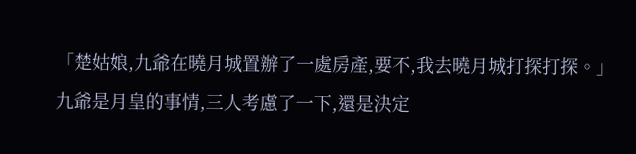「楚姑娘,九爺在曉月城置辦了一處房產,要不,我去曉月城打探打探。」
九爺是月皇的事情,三人考慮了一下,還是決定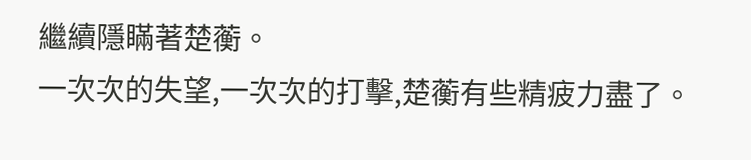繼續隱瞞著楚蘅。
一次次的失望,一次次的打擊,楚蘅有些精疲力盡了。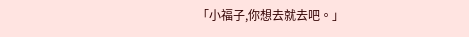「小福子,你想去就去吧。」